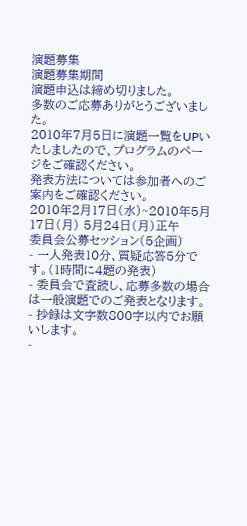演題募集
演題募集期間
演題申込は締め切りました。
多数のご応募ありがとうございました。
2010年7月5日に演題一覧をUPいたしましたので、プログラムのページをご確認ください。
発表方法については参加者へのご案内をご確認ください。
2010年2月17日(水)~2010年5月17日(月) 5月24日(月)正午
委員会公募セッション(5企画)
- 一人発表10分、質疑応答5分です。(1時間に4題の発表)
- 委員会で査読し、応募多数の場合は一般演題でのご発表となります。
- 抄録は文字数800字以内でお願いします。
-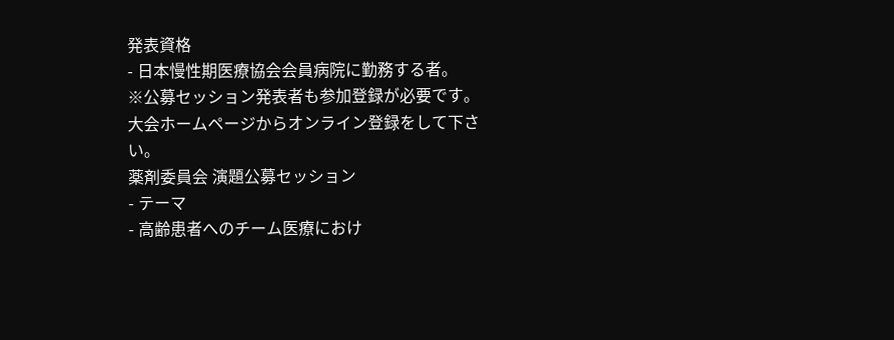発表資格
- 日本慢性期医療協会会員病院に勤務する者。
※公募セッション発表者も参加登録が必要です。大会ホームページからオンライン登録をして下さい。
薬剤委員会 演題公募セッション
- テーマ
- 高齢患者へのチーム医療におけ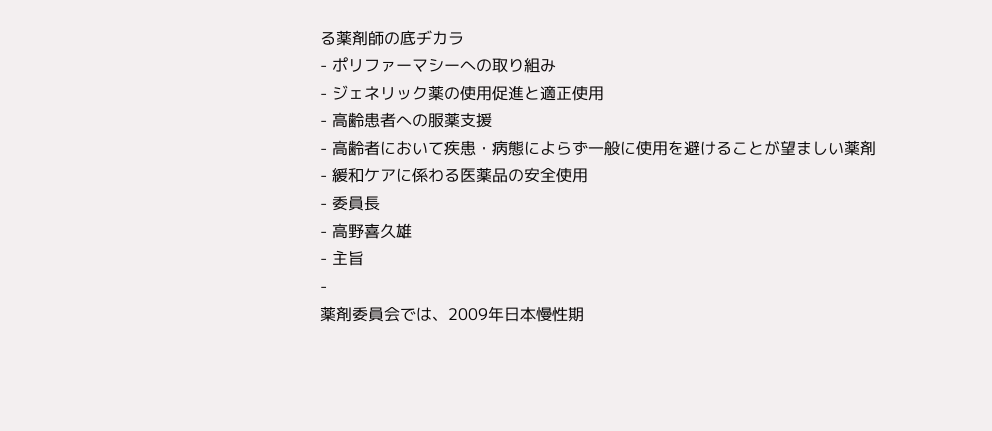る薬剤師の底ヂカラ
- ポリファーマシーへの取り組み
- ジェネリック薬の使用促進と適正使用
- 高齢患者への服薬支援
- 高齢者において疾患・病態によらず一般に使用を避けることが望ましい薬剤
- 緩和ケアに係わる医薬品の安全使用
- 委員長
- 高野喜久雄
- 主旨
-
薬剤委員会では、2009年日本慢性期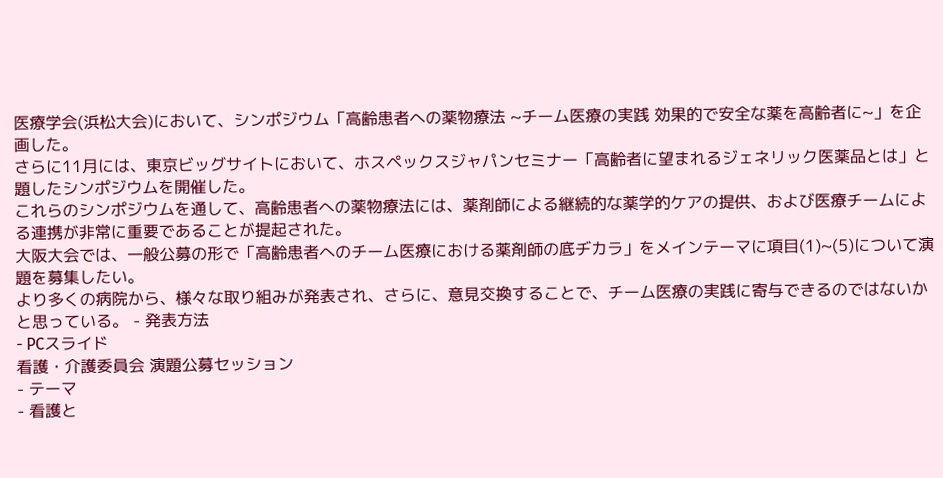医療学会(浜松大会)において、シンポジウム「高齢患者への薬物療法 ~チーム医療の実践 効果的で安全な薬を高齢者に~」を企画した。
さらに11月には、東京ビッグサイトにおいて、ホスペックスジャパンセミナー「高齢者に望まれるジェネリック医薬品とは」と題したシンポジウムを開催した。
これらのシンポジウムを通して、高齢患者への薬物療法には、薬剤師による継続的な薬学的ケアの提供、および医療チームによる連携が非常に重要であることが提起された。
大阪大会では、一般公募の形で「高齢患者へのチーム医療における薬剤師の底ヂカラ」をメインテーマに項目(1)~(5)について演題を募集したい。
より多くの病院から、様々な取り組みが発表され、さらに、意見交換することで、チーム医療の実践に寄与できるのではないかと思っている。 - 発表方法
- PCスライド
看護・介護委員会 演題公募セッション
- テーマ
- 看護と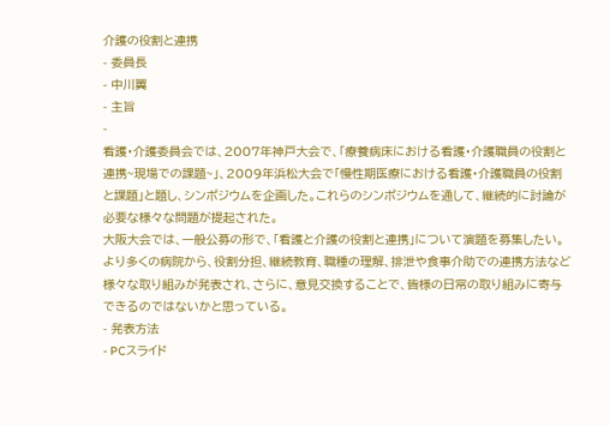介護の役割と連携
- 委員長
- 中川翼
- 主旨
-
看護・介護委員会では、2007年神戸大会で、「療養病床における看護・介護職員の役割と連携~現場での課題~」、2009年浜松大会で「慢性期医療における看護・介護職員の役割と課題」と題し、シンポジウムを企画した。これらのシンポジウムを通して、継続的に討論が必要な様々な問題が提起された。
大阪大会では、一般公募の形で、「看護と介護の役割と連携」について演題を募集したい。より多くの病院から、役割分担、継続教育、職種の理解、排泄や食事介助での連携方法など様々な取り組みが発表され、さらに、意見交換することで、皆様の日常の取り組みに寄与できるのではないかと思っている。
- 発表方法
- PCスライド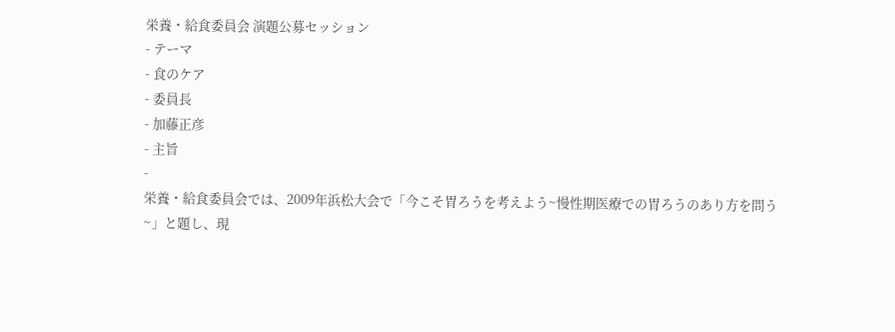栄養・給食委員会 演題公募セッション
- テーマ
- 食のケア
- 委員長
- 加藤正彦
- 主旨
-
栄養・給食委員会では、2009年浜松大会で「今こそ胃ろうを考えよう~慢性期医療での胃ろうのあり方を問う~」と題し、現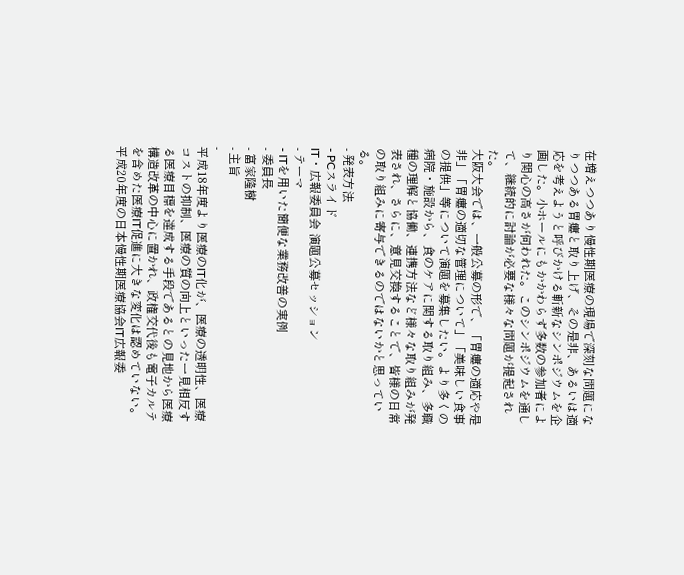在増えつつあり慢性期医療の現場で深刻な問題になりつつある胃瘻と取り上げ、その是非、あるいは適応を考えようと呼びかける斬新なシンポジウムを企画した。小ホールにもかかわらず多数の参加者により関心の高さが伺われた。このシンポジウムを通して、継続的に討論が必要な様々な問題が提起された。
大阪大会では、一般公募の形で、「胃瘻の適応や是非」「胃瘻の適切な管理について」「美味しい食事の提供」等について演題を募集したい。より多くの病院・施設から、食のケアに関する取り組み、多職種の理解と協働、連携方法など様々な取り組みが発表され、さらに、意見交換することで、皆様の日常の取り組みに寄与できるのではないかと思っている。
- 発表方法
- PCスライド
IT・広報委員会 演題公募セッション
- テーマ
- ITを用いた簡便な業務改善の実例
- 委員長
- 富家隆樹
- 主旨
-
平成18年度より医療のIT化が、医療の透明性、医療コストの抑制、医療の質の向上といった一見相反する医療目標を達成する手段であるとの見地から医療構造改革の中心に置かれ、政権交代後も電子カルテを含めた医療IT促進に大きな変化は認めていない。
平成20年度の日本慢性期医療協会IT広報委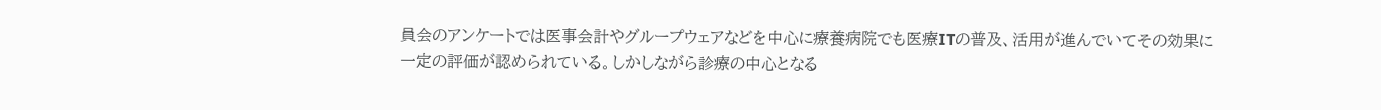員会のアンケートでは医事会計やグループウェアなどを中心に療養病院でも医療ITの普及、活用が進んでいてその効果に一定の評価が認められている。しかしながら診療の中心となる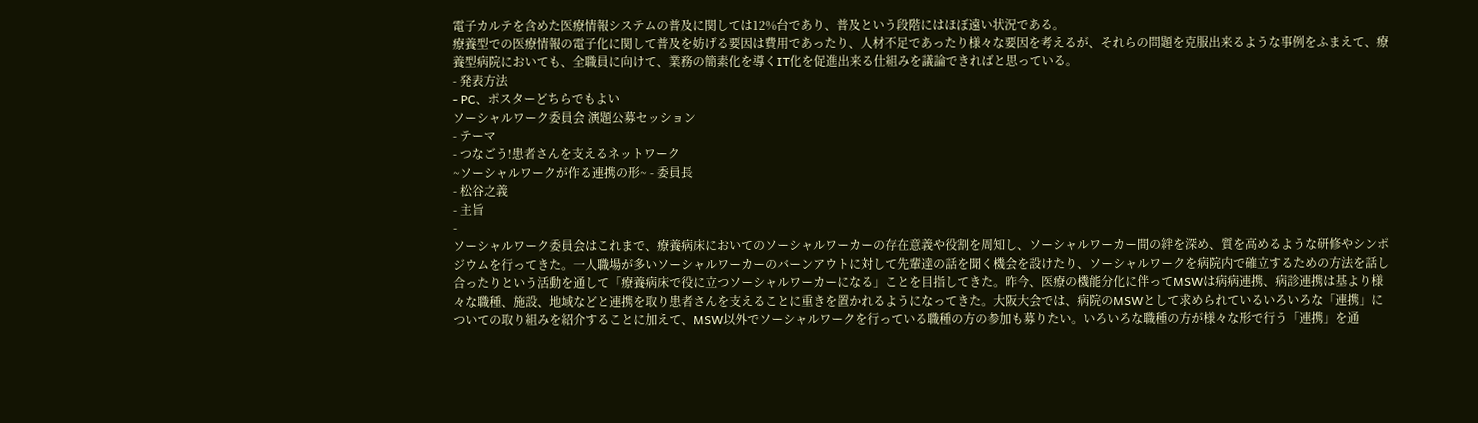電子カルテを含めた医療情報システムの普及に関しては12%台であり、普及という段階にはほぼ遠い状況である。
療養型での医療情報の電子化に関して普及を妨げる要因は費用であったり、人材不足であったり様々な要因を考えるが、それらの問題を克服出来るような事例をふまえて、療養型病院においても、全職員に向けて、業務の簡素化を導くIT化を促進出来る仕組みを議論できればと思っている。
- 発表方法
- PC、ポスターどちらでもよい
ソーシャルワーク委員会 演題公募セッション
- テーマ
- つなごう!患者さんを支えるネットワーク
~ソーシャルワークが作る連携の形~ - 委員長
- 松谷之義
- 主旨
-
ソーシャルワーク委員会はこれまで、療養病床においてのソーシャルワーカーの存在意義や役割を周知し、ソーシャルワーカー間の絆を深め、質を高めるような研修やシンポジウムを行ってきた。一人職場が多いソーシャルワーカーのバーンアウトに対して先輩達の話を聞く機会を設けたり、ソーシャルワークを病院内で確立するための方法を話し合ったりという活動を通して「療養病床で役に立つソーシャルワーカーになる」ことを目指してきた。昨今、医療の機能分化に伴ってMSWは病病連携、病診連携は基より様々な職種、施設、地域などと連携を取り患者さんを支えることに重きを置かれるようになってきた。大阪大会では、病院のMSWとして求められているいろいろな「連携」についての取り組みを紹介することに加えて、MSW以外でソーシャルワークを行っている職種の方の参加も募りたい。いろいろな職種の方が様々な形で行う「連携」を通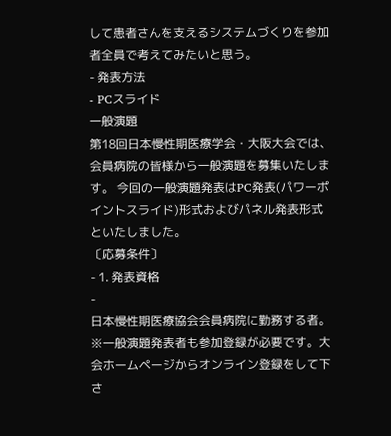して患者さんを支えるシステムづくりを参加者全員で考えてみたいと思う。
- 発表方法
- PCスライド
一般演題
第18回日本慢性期医療学会・大阪大会では、会員病院の皆様から一般演題を募集いたします。 今回の一般演題発表はPC発表(パワーポイントスライド)形式およびパネル発表形式といたしました。
〔応募条件〕
- 1. 発表資格
-
日本慢性期医療協会会員病院に勤務する者。
※一般演題発表者も参加登録が必要です。大会ホームページからオンライン登録をして下さ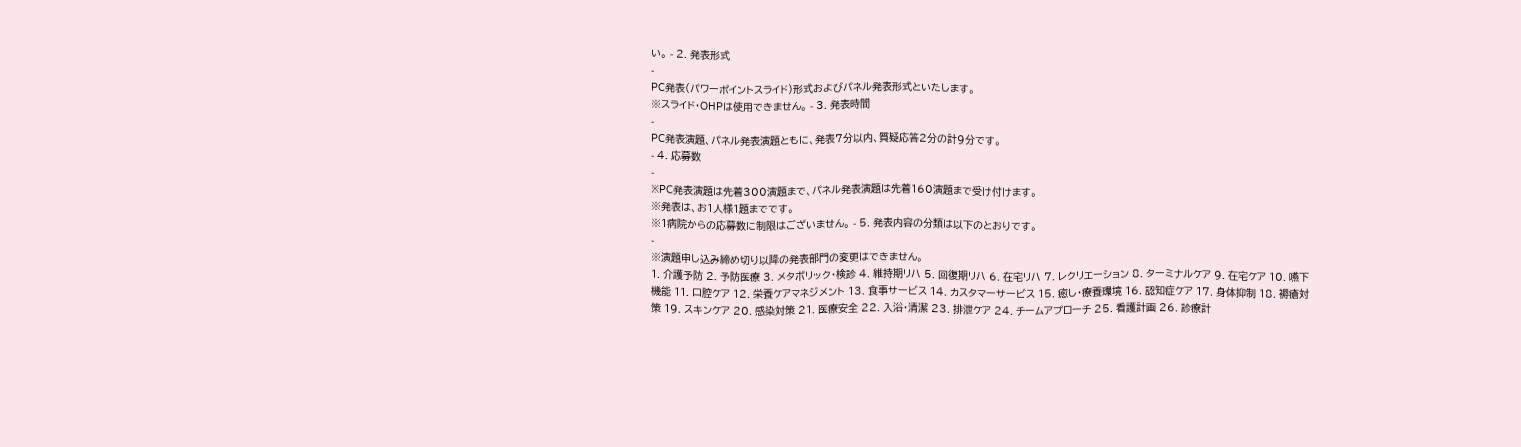い。 - 2. 発表形式
-
PC発表(パワーポイントスライド)形式およびパネル発表形式といたします。
※スライド・OHPは使用できません。 - 3. 発表時間
-
PC発表演題、パネル発表演題ともに、発表7分以内、質疑応答2分の計9分です。
- 4. 応募数
-
※PC発表演題は先着300演題まで、パネル発表演題は先着160演題まで受け付けます。
※発表は、お1人様1題までです。
※1病院からの応募数に制限はございません。 - 5. 発表内容の分類は以下のとおりです。
-
※演題申し込み締め切り以降の発表部門の変更はできません。
1. 介護予防 2. 予防医療 3. メタボリック・検診 4. 維持期リハ 5. 回復期リハ 6. 在宅リハ 7. レクリエーション 8. ターミナルケア 9. 在宅ケア 10. 嚥下機能 11. 口腔ケア 12. 栄養ケアマネジメント 13. 食事サービス 14. カスタマーサービス 15. 癒し・療養環境 16. 認知症ケア 17. 身体抑制 18. 褥瘡対策 19. スキンケア 20. 感染対策 21. 医療安全 22. 入浴・清潔 23. 排泄ケア 24. チームアプローチ 25. 看護計画 26. 診療計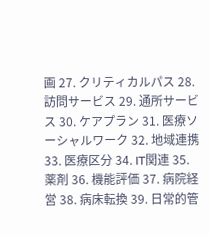画 27. クリティカルパス 28. 訪問サービス 29. 通所サービス 30. ケアプラン 31. 医療ソーシャルワーク 32. 地域連携 33. 医療区分 34. IT関連 35. 薬剤 36. 機能評価 37. 病院経営 38. 病床転換 39. 日常的管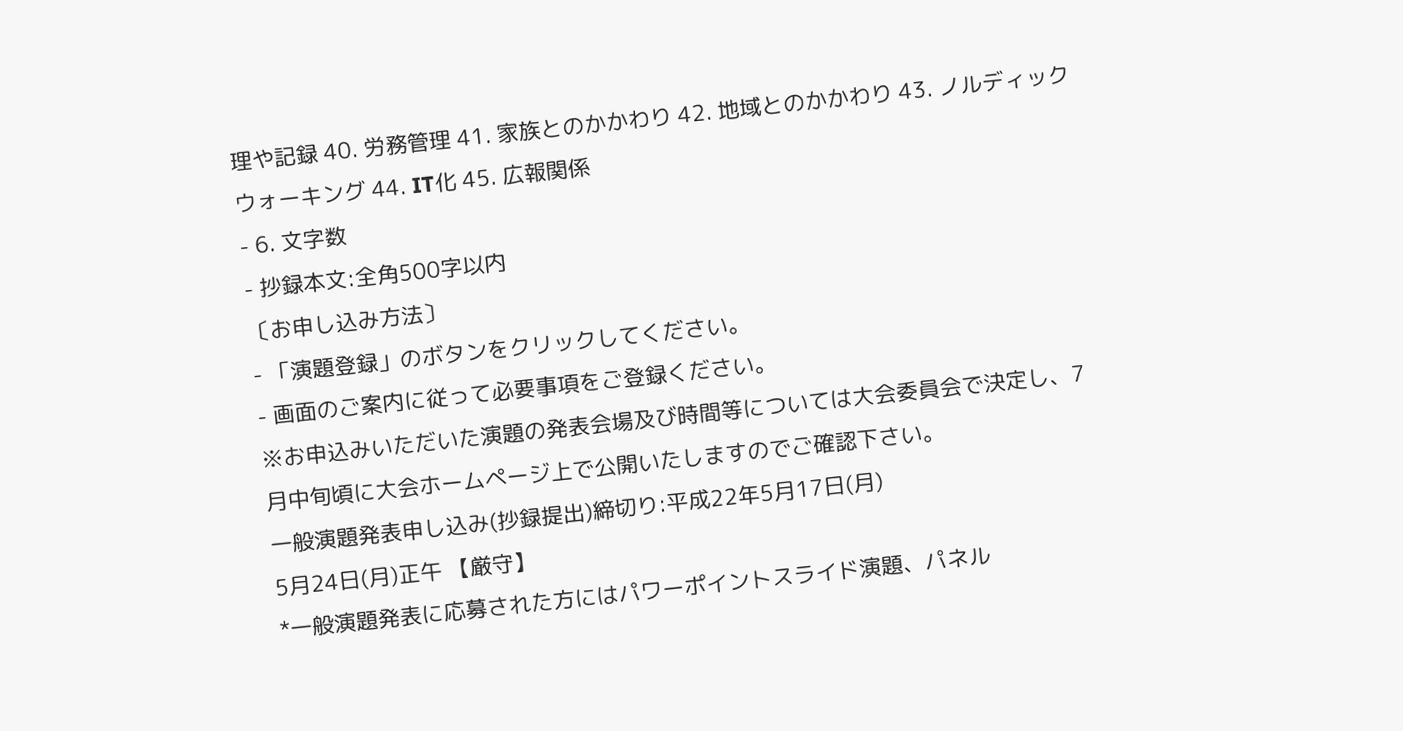理や記録 40. 労務管理 41. 家族とのかかわり 42. 地域とのかかわり 43. ノルディックウォーキング 44. IT化 45. 広報関係
- 6. 文字数
- 抄録本文:全角500字以内
〔お申し込み方法〕
- 「演題登録」のボタンをクリックしてください。
- 画面のご案内に従って必要事項をご登録ください。
※お申込みいただいた演題の発表会場及び時間等については大会委員会で決定し、7月中旬頃に大会ホームページ上で公開いたしますのでご確認下さい。
一般演題発表申し込み(抄録提出)締切り:平成22年5月17日(月)
5月24日(月)正午 【厳守】
*一般演題発表に応募された方にはパワーポイントスライド演題、パネル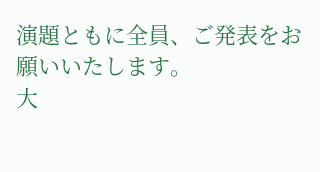演題ともに全員、ご発表をお願いいたします。
大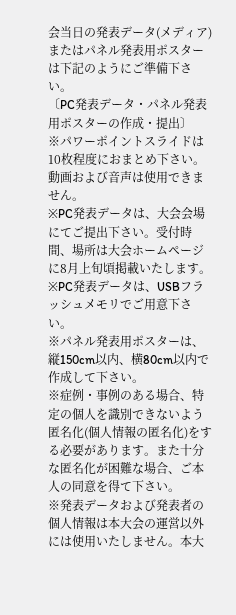会当日の発表データ(メディア)またはパネル発表用ポスターは下記のようにご準備下さい。
〔PC発表データ・パネル発表用ポスターの作成・提出〕
※パワーポイントスライドは10枚程度におまとめ下さい。動画および音声は使用できません。
※PC発表データは、大会会場にてご提出下さい。受付時間、場所は大会ホームページに8月上旬頃掲載いたします。
※PC発表データは、USBフラッシュメモリでご用意下さい。
※パネル発表用ポスターは、縦150cm以内、横80cm以内で作成して下さい。
※症例・事例のある場合、特定の個人を識別できないよう匿名化(個人情報の匿名化)をする必要があります。また十分な匿名化が困難な場合、ご本人の同意を得て下さい。
※発表データおよび発表者の個人情報は本大会の運営以外には使用いたしません。本大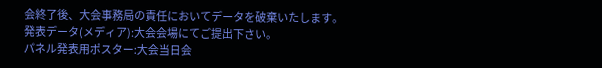会終了後、大会事務局の責任においてデータを破棄いたします。
発表データ(メディア):大会会場にてご提出下さい。
パネル発表用ポスター:大会当日会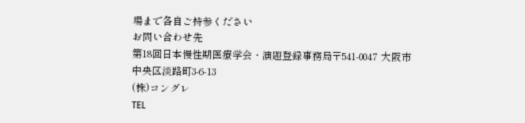場まで各自ご持参ください
お問い合わせ先
第18回日本慢性期医療学会・演題登録事務局〒541-0047 大阪市中央区淡路町3-6-13
(株)コングレ
TEL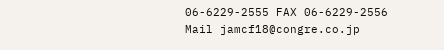06-6229-2555 FAX 06-6229-2556
Mail jamcf18@congre.co.jp